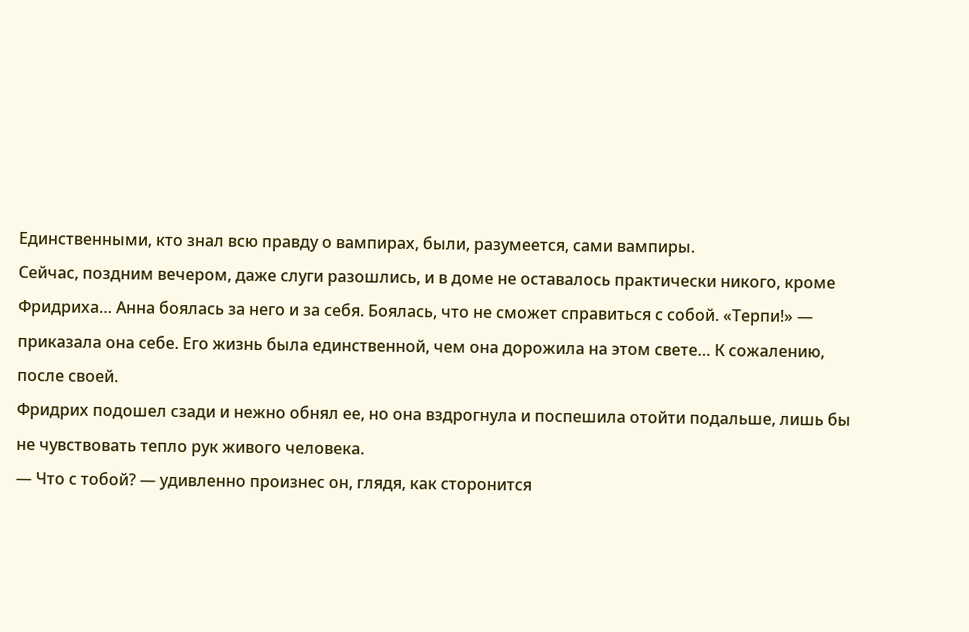Единственными, кто знал всю правду о вампирах, были, разумеется, сами вампиры.
Сейчас, поздним вечером, даже слуги разошлись, и в доме не оставалось практически никого, кроме Фридриха… Анна боялась за него и за себя. Боялась, что не сможет справиться с собой. «Терпи!» — приказала она себе. Его жизнь была единственной, чем она дорожила на этом свете… К сожалению, после своей.
Фридрих подошел сзади и нежно обнял ее, но она вздрогнула и поспешила отойти подальше, лишь бы не чувствовать тепло рук живого человека.
— Что с тобой? — удивленно произнес он, глядя, как сторонится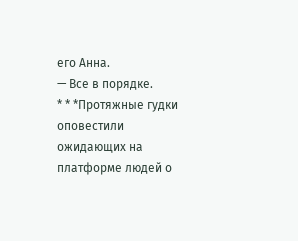его Анна.
— Все в порядке.
* * *Протяжные гудки оповестили ожидающих на платформе людей о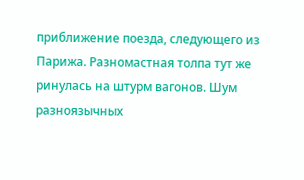приближение поезда, следующего из Парижа. Разномастная толпа тут же ринулась на штурм вагонов. Шум разноязычных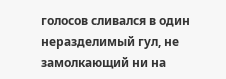голосов сливался в один неразделимый гул, не замолкающий ни на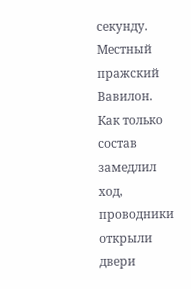секунду. Местный пражский Вавилон.
Как только состав замедлил ход, проводники открыли двери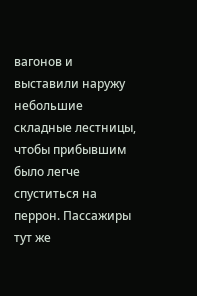вагонов и выставили наружу небольшие складные лестницы, чтобы прибывшим было легче спуститься на перрон. Пассажиры тут же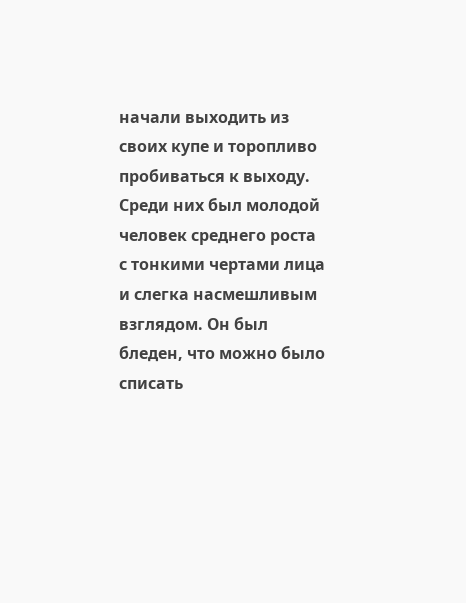начали выходить из своих купе и торопливо пробиваться к выходу. Среди них был молодой человек среднего роста с тонкими чертами лица и слегка насмешливым взглядом. Он был бледен, что можно было списать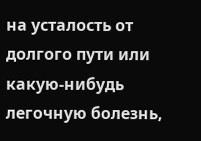на усталость от долгого пути или какую-нибудь легочную болезнь,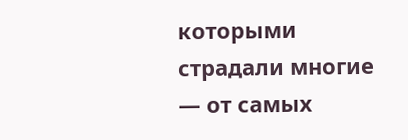которыми страдали многие — от самых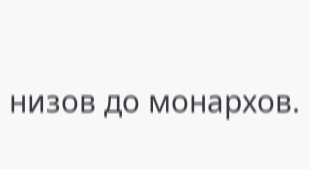низов до монархов.